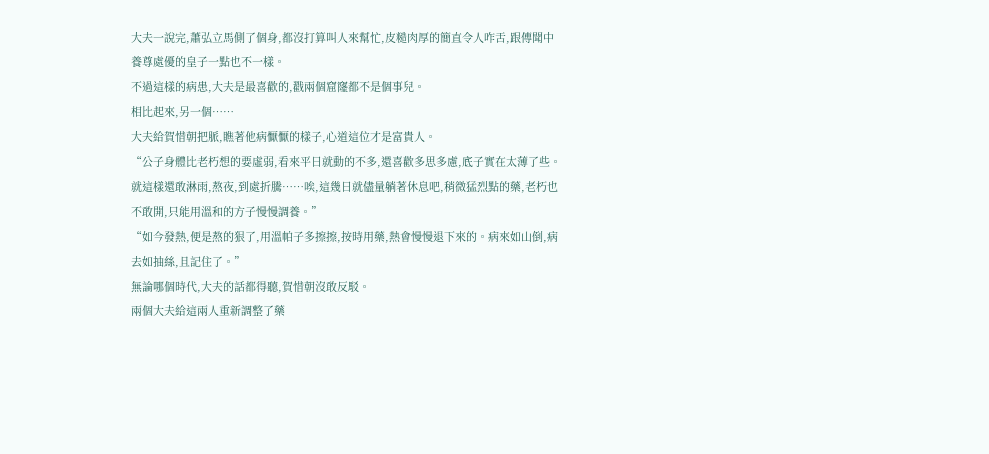大夫一說完,蕭弘立馬側了個身,都沒打算叫人來幫忙,皮糙肉厚的簡直令人咋舌,跟傳聞中養尊處優的皇子一點也不一樣。
不過這樣的病患,大夫是最喜歡的,戳兩個窟窿都不是個事兒。
相比起來,另一個……
大夫給賀惜朝把脈,瞧著他病懨懨的樣子,心道這位才是富貴人。
“公子身體比老朽想的要虛弱,看來平日就動的不多,還喜歡多思多慮,底子實在太薄了些。就這樣還敢淋雨,熬夜,到處折騰……唉,這幾日就儘量躺著休息吧,稍微猛烈點的藥,老朽也不敢開,只能用溫和的方子慢慢調養。”
“如今發熱,便是熬的狠了,用溫帕子多擦擦,按時用藥,熱會慢慢退下來的。病來如山倒,病去如抽絲,且記住了。”
無論哪個時代,大夫的話都得聽,賀惜朝沒敢反駁。
兩個大夫給這兩人重新調整了藥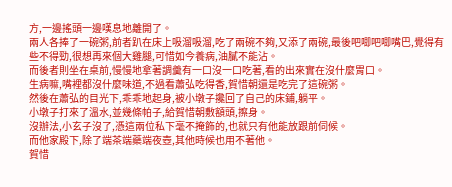方,一邊搖頭一邊嘆息地離開了。
兩人各捧了一碗粥,前者趴在床上吸溜吸溜,吃了兩碗不夠,又添了兩碗,最後吧唧吧唧嘴巴,覺得有些不得勁,很想再來個大雞腿,可惜如今養病,油膩不能沾。
而後者則坐在桌前,慢慢地拿著調羹有一口沒一口吃著,看的出來實在沒什麼胃口。
生病嘛,嘴裡都沒什麼味道,不過看蕭弘吃得香,賀惜朝還是吃完了這碗粥。
然後在蕭弘的目光下,乖乖地起身,被小墩子攙回了自己的床鋪,躺平。
小墩子打來了溫水,並幾條帕子,給賀惜朝敷額頭,擦身。
沒辦法,小玄子沒了,憑這兩位私下毫不掩飾的,也就只有他能放跟前伺候。
而他家殿下,除了端茶端藥端夜壺,其他時候也用不著他。
賀惜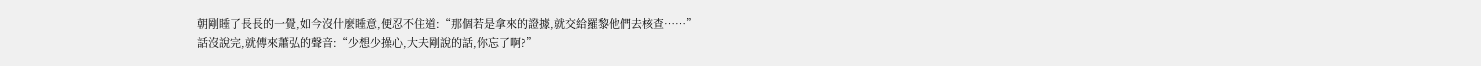朝剛睡了長長的一覺,如今沒什麼睡意,便忍不住道:“那個若是拿來的證據,就交給羅黎他們去核查……”
話沒說完,就傳來蕭弘的聲音:“少想少操心,大夫剛說的話,你忘了啊?”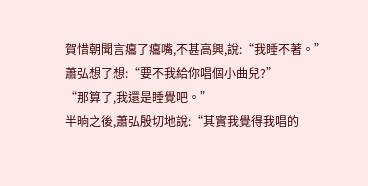賀惜朝聞言癟了癟嘴,不甚高興,說:“我睡不著。”
蕭弘想了想:“要不我給你唱個小曲兒?”
“那算了,我還是睡覺吧。”
半晌之後,蕭弘殷切地說:“其實我覺得我唱的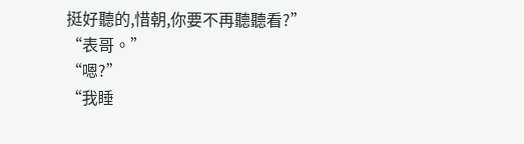挺好聽的,惜朝,你要不再聽聽看?”
“表哥。”
“嗯?”
“我睡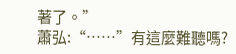著了。”
蕭弘:“……”有這麼難聽嗎?